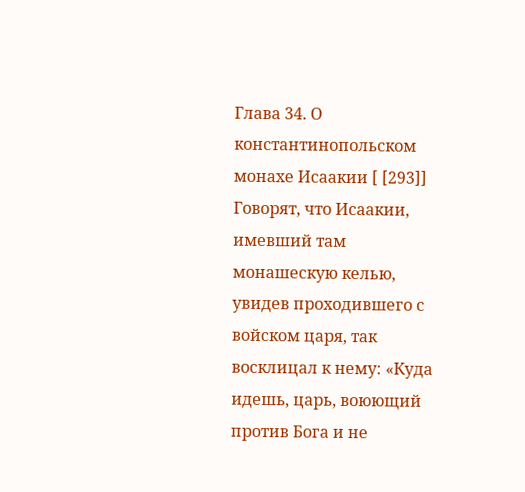Глава 34. О константинопольском монахе Исаакии [ [293]]
Говорят, что Исаакии, имевший там монашескую келью, увидев проходившего с войском царя, так восклицал к нему: «Куда идешь, царь, воюющий против Бога и не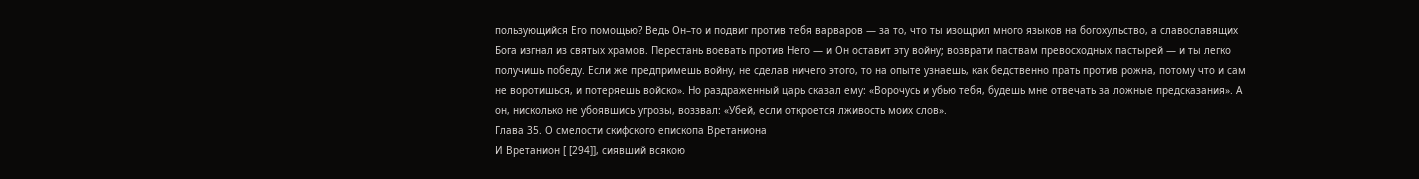пользующийся Его помощью? Ведь Он–то и подвиг против тебя варваров — за то, что ты изощрил много языков на богохульство, а славославящих Бога изгнал из святых храмов. Перестань воевать против Него — и Он оставит эту войну; возврати паствам превосходных пастырей — и ты легко получишь победу. Если же предпримешь войну, не сделав ничего этого, то на опыте узнаешь, как бедственно прать против рожна, потому что и сам не воротишься, и потеряешь войско». Но раздраженный царь сказал ему: «Ворочусь и убью тебя, будешь мне отвечать за ложные предсказания». А он, нисколько не убоявшись угрозы, воззвал: «Убей, если откроется лживость моих слов».
Глава 35. О смелости скифского епископа Вретаниона
И Вретанион [ [294]], сиявший всякою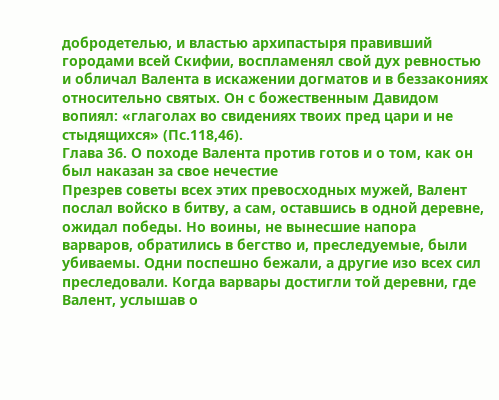добродетелью, и властью архипастыря правивший городами всей Скифии, воспламенял свой дух ревностью и обличал Валента в искажении догматов и в беззакониях относительно святых. Он с божественным Давидом вопиял: «глаголах во свидениях твоих пред цари и не стыдящихся» (Пс.118,46).
Глава 36. О походе Валента против готов и о том, как он был наказан за свое нечестие
Презрев советы всех этих превосходных мужей, Валент послал войско в битву, а сам, оставшись в одной деревне, ожидал победы. Но воины, не вынесшие напора варваров, обратились в бегство и, преследуемые, были убиваемы. Одни поспешно бежали, а другие изо всех сил преследовали. Когда варвары достигли той деревни, где Валент, услышав о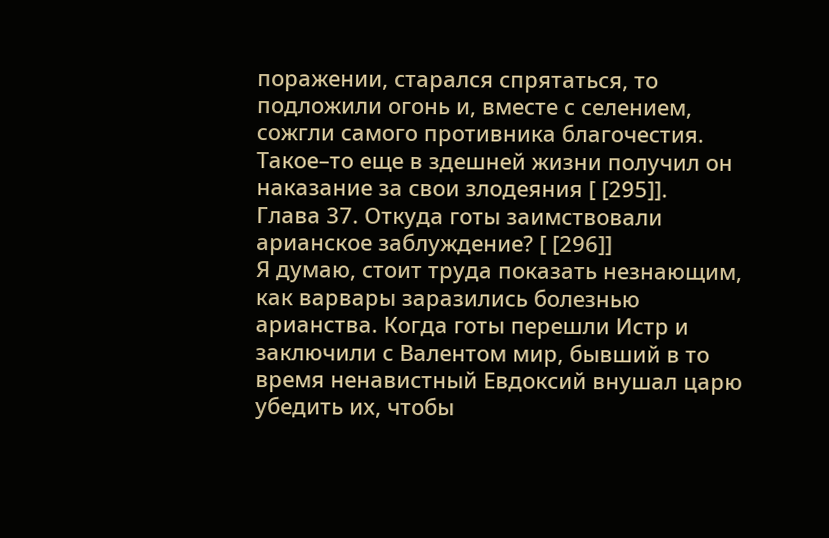поражении, старался спрятаться, то подложили огонь и, вместе с селением, сожгли самого противника благочестия. Такое–то еще в здешней жизни получил он наказание за свои злодеяния [ [295]].
Глава 37. Откуда готы заимствовали арианское заблуждение? [ [296]]
Я думаю, стоит труда показать незнающим, как варвары заразились болезнью арианства. Когда готы перешли Истр и заключили с Валентом мир, бывший в то время ненавистный Евдоксий внушал царю убедить их, чтобы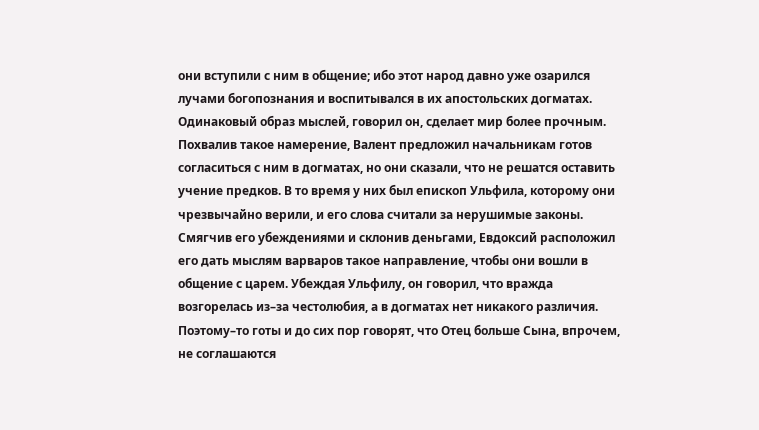они вступили с ним в общение; ибо этот народ давно уже озарился лучами богопознания и воспитывался в их апостольских догматах. Одинаковый образ мыслей, говорил он, сделает мир более прочным. Похвалив такое намерение, Валент предложил начальникам готов согласиться с ним в догматах, но они сказали, что не решатся оставить учение предков. В то время у них был епископ Ульфила, которому они чрезвычайно верили, и его слова считали за нерушимые законы. Смягчив его убеждениями и склонив деньгами, Евдоксий расположил его дать мыслям варваров такое направление, чтобы они вошли в общение с царем. Убеждая Ульфилу, он говорил, что вражда возгорелась из–за честолюбия, а в догматах нет никакого различия. Поэтому–то готы и до сих пор говорят, что Отец больше Сына, впрочем, не соглашаются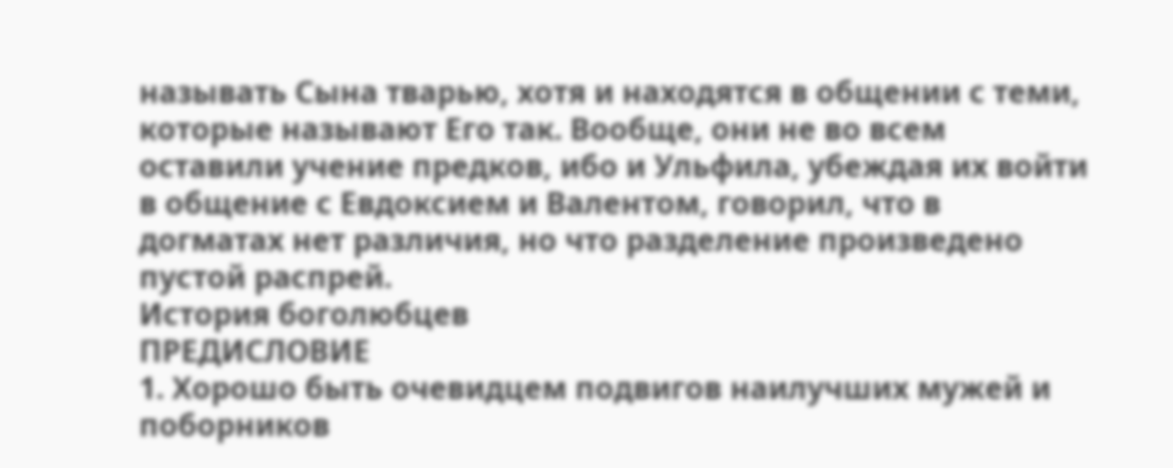называть Сына тварью, хотя и находятся в общении с теми, которые называют Его так. Вообще, они не во всем оставили учение предков, ибо и Ульфила, убеждая их войти в общение с Евдоксием и Валентом, говорил, что в догматах нет различия, но что разделение произведено пустой распрей.
История боголюбцев
ПРЕДИСЛОВИЕ
1. Хорошо быть очевидцем подвигов наилучших мужей и поборников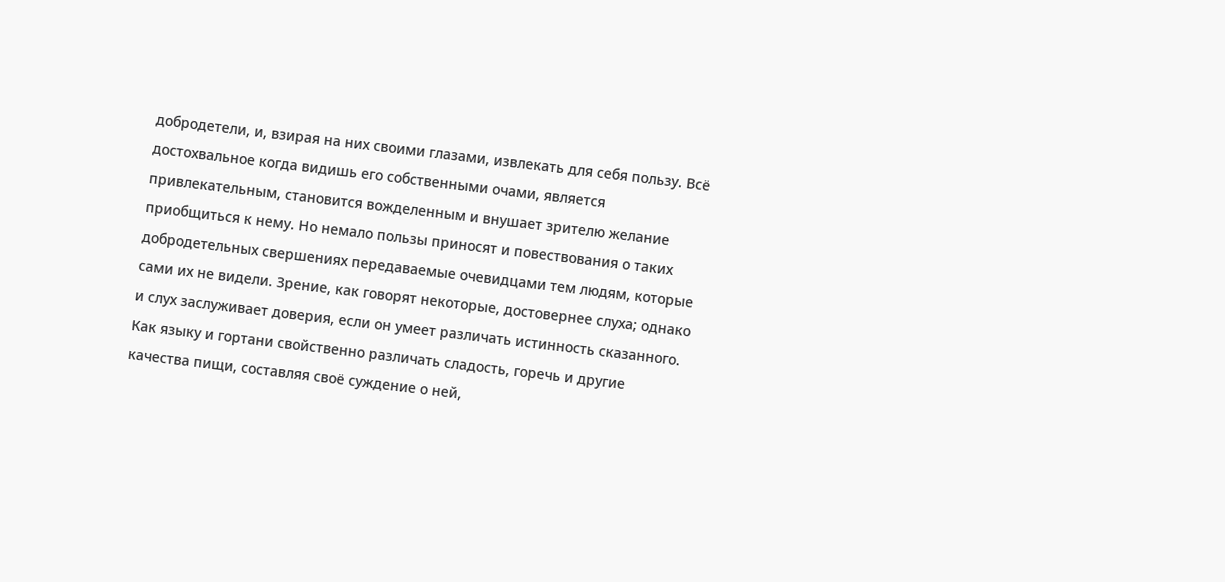добродетели, и, взирая на них своими глазами, извлекать для себя пользу. Всё достохвальное когда видишь его собственными очами, является привлекательным, становится вожделенным и внушает зрителю желание приобщиться к нему. Но немало пользы приносят и повествования о таких добродетельных свершениях передаваемые очевидцами тем людям, которые сами их не видели. Зрение, как говорят некоторые, достовернее слуха; однако и слух заслуживает доверия, если он умеет различать истинность сказанного. Как языку и гортани свойственно различать сладость, горечь и другие качества пищи, составляя своё суждение о ней,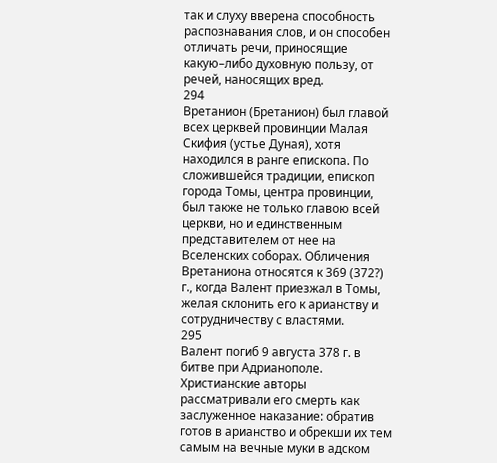так и слуху вверена способность распознавания слов, и он способен отличать речи, приносящие какую–либо духовную пользу, от речей, наносящих вред.
294
Вретанион (Бретанион) был главой всех церквей провинции Малая Скифия (устье Дуная), хотя находился в ранге епископа. По сложившейся традиции, епископ города Томы, центра провинции, был также не только главою всей церкви, но и единственным представителем от нее на Вселенских соборах. Обличения Вретаниона относятся к 369 (372?) г., когда Валент приезжал в Томы, желая склонить его к арианству и сотрудничеству с властями.
295
Валент погиб 9 августа 378 г. в битве при Адрианополе. Христианские авторы рассматривали его смерть как заслуженное наказание: обратив готов в арианство и обрекши их тем самым на вечные муки в адском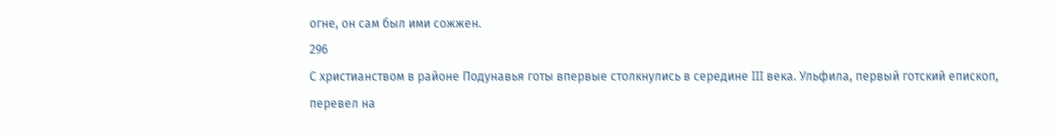огне, он сам был ими сожжен.
296
С христианством в районе Подунавья готы впервые столкнулись в середине III века. Ульфила, первый готский епископ, перевел на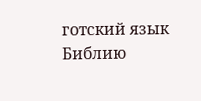готский язык Библию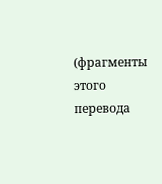(фрагменты этого перевода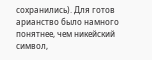сохранились). Для готов арианство было намного понятнее, чем никейский символ,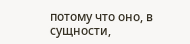потому что оно, в сущности,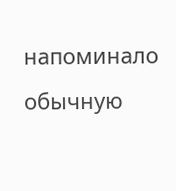напоминало обычную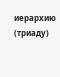иерархию (триаду)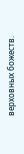верховных божеств.